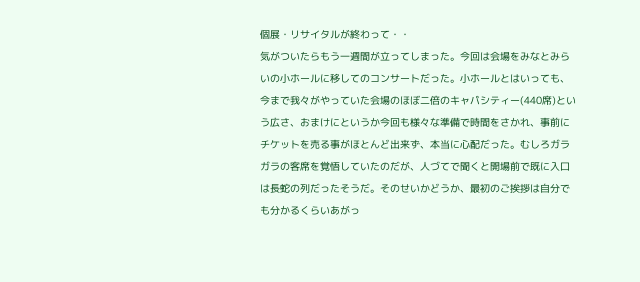個展・リサイタルが終わって・・
気がついたらもう一週間が立ってしまった。今回は会場をみなとみらいの小ホールに移してのコンサートだった。小ホールとはいっても、今まで我々がやっていた会場のほぼ二倍のキャパシティー(440席)という広さ、おまけにというか今回も様々な準備で時間をさかれ、事前にチケットを売る事がほとんど出来ず、本当に心配だった。むしろガラガラの客席を覚悟していたのだが、人づてで聞くと開場前で既に入口は長蛇の列だったそうだ。そのせいかどうか、最初のご挨拶は自分でも分かるくらいあがっ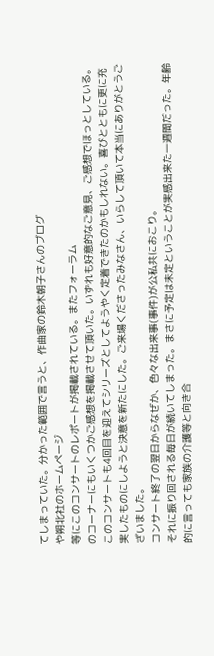てしまっていた。分かった範囲で言うと、作曲家の鈴木朝子さんのブログ
や朔北社のホームページ
等にこのコンサートのレポートが掲載されている。またフォーラム
のコーナーにもいくつかご感想を掲載させて頂いた。いずれも好意的なご意見、ご感想でほっとしている。このコンサートも4回目を迎えてシリーズとしてようやく定着できたのかもしれない。喜びとともに更に充実したものにしようと決意を新たにした。ご来場くださったみなさん、いらして頂いて本当にありがとうございました。
コンサート終了の翌日からなぜか、色々な出来事(事件)が公私共におこり。
それに振り回される毎日が続いてしまった。まさに予定は未定ということが実感出来た一週間だった。年齢的に言っても家族の介護等と向き合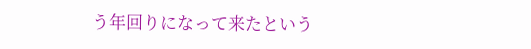う年回りになって来たという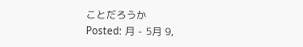ことだろうか
Posted: 月 - 5月 9,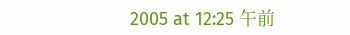2005 at 12:25 午前